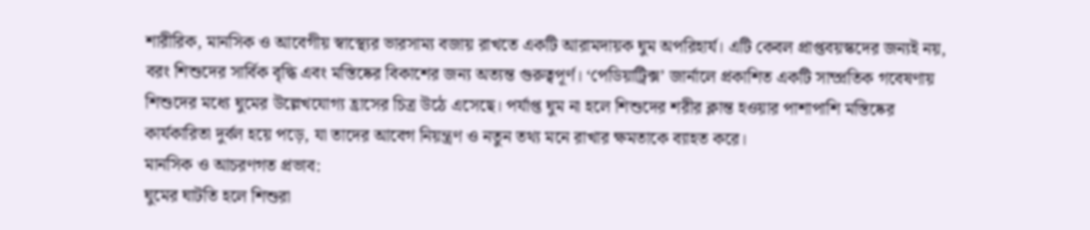শারীরিক, মানসিক ও আবেগীয় স্বাস্থ্যের ভারসাম্য বজায় রাখতে একটি আরামদায়ক ঘুম অপরিহার্য। এটি কেবল প্রাপ্তবয়স্কদের জন্যই নয়, বরং শিশুদের সার্বিক বৃদ্ধি এবং মস্তিষ্কের বিকাশের জন্য অত্যন্ত গুরুত্বপূর্ণ। ‘পেডিয়াট্রিক্স’ জার্নালে প্রকাশিত একটি সাম্প্রতিক গবেষণায়
শিশুদের মধ্যে ঘুমের উল্লেখযোগ্য হ্রাসের চিত্র উঠে এসেছে। পর্যাপ্ত ঘুম না হলে শিশুদের শরীর ক্লান্ত হওয়ার পাশাপাশি মস্তিষ্কের কার্যকারিতা দুর্বল হয়ে পড়ে, যা তাদের আবেগ নিয়ন্ত্রণ ও নতুন তথ্য মনে রাখার ক্ষমতাকে ব্যাহত করে।
মানসিক ও আচরণগত প্রভাব:
ঘুমের ঘাটতি হলে শিশুরা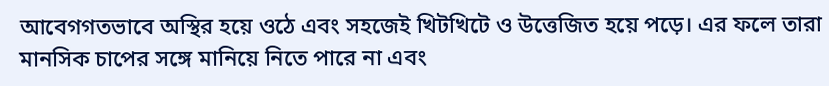আবেগগতভাবে অস্থির হয়ে ওঠে এবং সহজেই খিটখিটে ও উত্তেজিত হয়ে পড়ে। এর ফলে তারা মানসিক চাপের সঙ্গে মানিয়ে নিতে পারে না এবং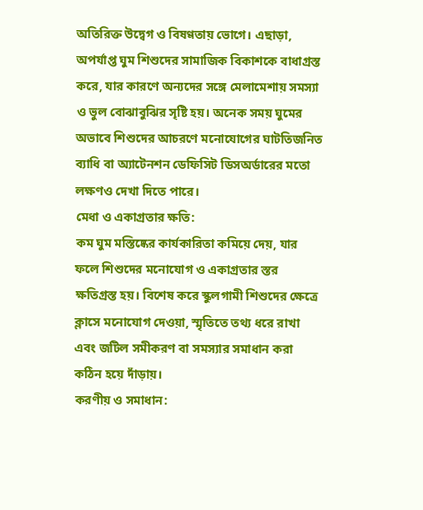অতিরিক্ত উদ্বেগ ও বিষণ্ণতায় ভোগে। এছাড়া, অপর্যাপ্ত ঘুম শিশুদের সামাজিক বিকাশকে বাধাগ্রস্ত করে, যার কারণে অন্যদের সঙ্গে মেলামেশায় সমস্যা ও ভুল বোঝাবুঝির সৃষ্টি হয়। অনেক সময় ঘুমের অভাবে শিশুদের আচরণে মনোযোগের ঘাটতিজনিত ব্যাধি বা অ্যাটেনশন ডেফিসিট ডিসঅর্ডারের মতো লক্ষণও দেখা দিতে পারে।
মেধা ও একাগ্রতার ক্ষতি:
কম ঘুম মস্তিষ্কের কার্যকারিতা কমিয়ে দেয়, যার ফলে শিশুদের মনোযোগ ও একাগ্রতার স্তর ক্ষতিগ্রস্ত হয়। বিশেষ করে স্কুলগামী শিশুদের ক্ষেত্রে ক্লাসে মনোযোগ দেওয়া, স্মৃতিতে তথ্য ধরে রাখা এবং জটিল সমীকরণ বা সমস্যার সমাধান করা কঠিন হয়ে দাঁড়ায়।
করণীয় ও সমাধান: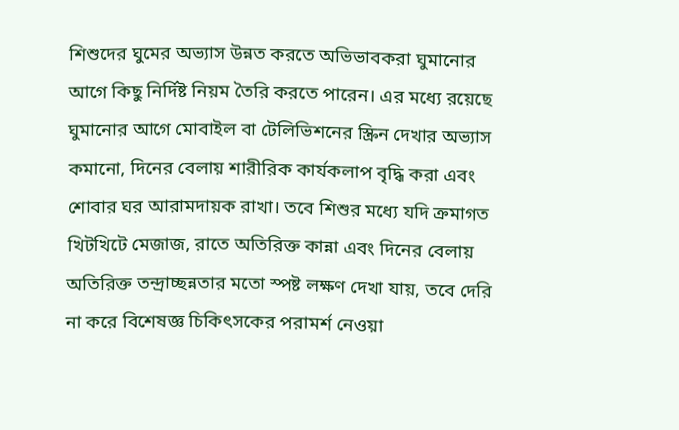শিশুদের ঘুমের অভ্যাস উন্নত করতে অভিভাবকরা ঘুমানোর আগে কিছু নির্দিষ্ট নিয়ম তৈরি করতে পারেন। এর মধ্যে রয়েছে ঘুমানোর আগে মোবাইল বা টেলিভিশনের স্ক্রিন দেখার অভ্যাস কমানো, দিনের বেলায় শারীরিক কার্যকলাপ বৃদ্ধি করা এবং শোবার ঘর আরামদায়ক রাখা। তবে শিশুর মধ্যে যদি ক্রমাগত খিটখিটে মেজাজ, রাতে অতিরিক্ত কান্না এবং দিনের বেলায় অতিরিক্ত তন্দ্রাচ্ছন্নতার মতো স্পষ্ট লক্ষণ দেখা যায়, তবে দেরি না করে বিশেষজ্ঞ চিকিৎসকের পরামর্শ নেওয়া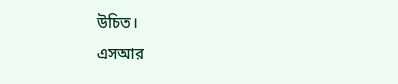উচিত।
এসআর